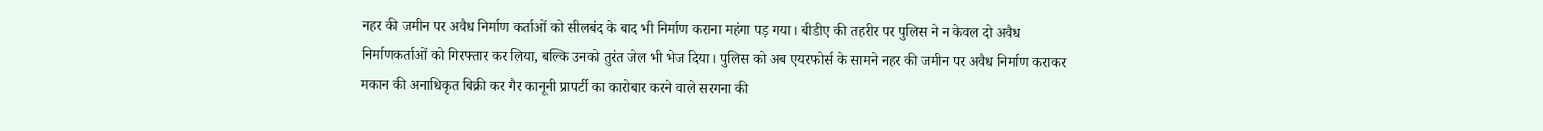नहर की जमीन पर अवैध निर्माण कर्ताओं को सीलबंद के बाद भी निर्माण कराना महंगा पड़ गया। बीडीए की तहरीर पर पुलिस ने न केवल दो अवैध निर्माणकर्ताओं को गिरफ्तार कर लिया, बल्कि उनको तुरंत जेल भी भेज दिया। पुलिस को अब एयरफोर्स के सामने नहर की जमीन पर अवैध निर्माण कराकर मकान की अनाधिकृत बिक्री कर गैर कानूनी प्रापर्टी का कारोबार करने वाले सरगना की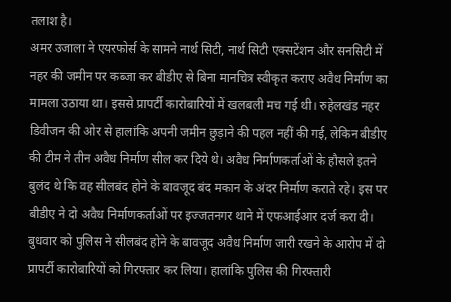तलाश है।
अमर उजाला ने एयरफोर्स के सामने नार्थ सिटी, नार्थ सिटी एक्सटेंशन और सनसिटी में नहर की जमीन पर कब्जा कर बीडीए से बिना मानचित्र स्वीकृत कराए अवैध निर्माण का मामला उठाया था। इससे प्रापर्टी कारोबारियों में खलबली मच गई थी। रुहेलखंड नहर डिवीजन की ओर से हालांकि अपनी जमीन छुड़ाने की पहल नहीं की गई, लेकिन बीडीए की टीम ने तीन अवैध निर्माण सील कर दिये थे। अवैध निर्माणकर्ताओं के हौसले इतने बुलंद थे कि वह सीलबंद होने के बावजूद बंद मकान के अंदर निर्माण कराते रहे। इस पर बीडीए ने दो अवैध निर्माणकर्ताओं पर इज्जतनगर थाने में एफआईआर दर्ज करा दी। बुधवार को पुलिस ने सीलबंद होने के बावजूद अवैध निर्माण जारी रखने के आरोप में दो प्रापर्टी कारोबारियों को गिरफ्तार कर लिया। हालांकि पुलिस की गिरफ्तारी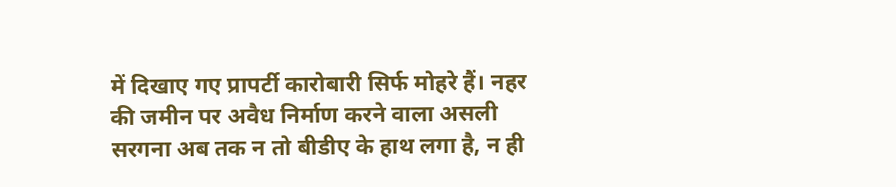में दिखाए गए प्रापर्टी कारोबारी सिर्फ मोहरे हैं। नहर की जमीन पर अवैध निर्माण करने वाला असली सरगना अब तक न तो बीडीए के हाथ लगा है, न ही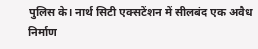पुलिस के। नार्थ सिटी एक्सटेंशन में सीलबंद एक अवैध निर्माण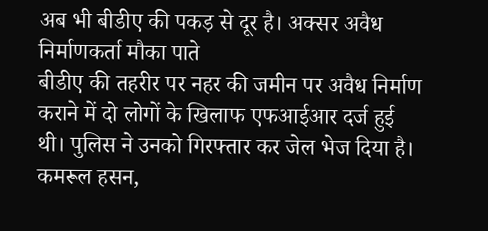अब भी बीडीए की पकड़ से दूर है। अक्सर अवैध निर्माणकर्ता मौका पाते
बीडीए की तहरीर पर नहर की जमीन पर अवैध निर्माण कराने में दो लोगों के खिलाफ एफआईआर दर्ज हुई थी। पुलिस ने उनको गिरफ्तार कर जेल भेज दिया है। कमरूल हसन,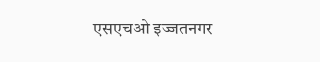एसएचओ इज्जतनगर